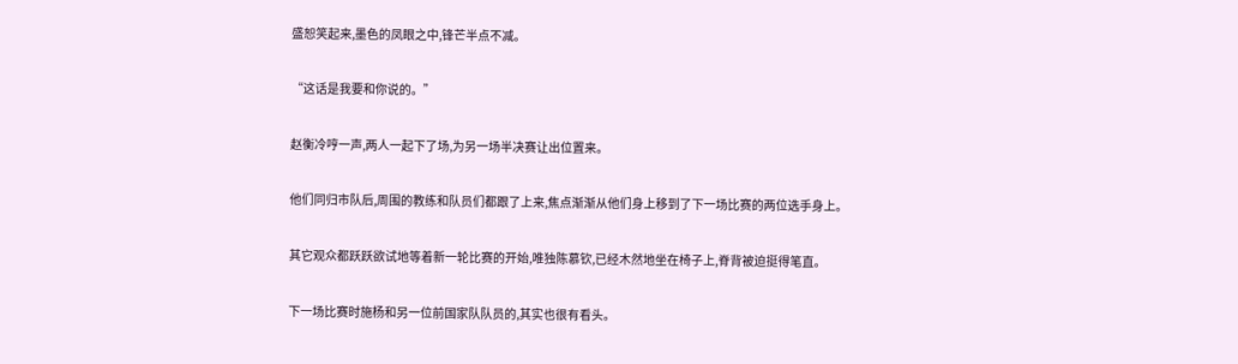盛恕笑起来,墨色的凤眼之中,锋芒半点不减。

“这话是我要和你说的。”

赵衡冷哼一声,两人一起下了场,为另一场半决赛让出位置来。

他们同归市队后,周围的教练和队员们都跟了上来,焦点渐渐从他们身上移到了下一场比赛的两位选手身上。

其它观众都跃跃欲试地等着新一轮比赛的开始,唯独陈慕钦,已经木然地坐在椅子上,脊背被迫挺得笔直。

下一场比赛时施杨和另一位前国家队队员的,其实也很有看头。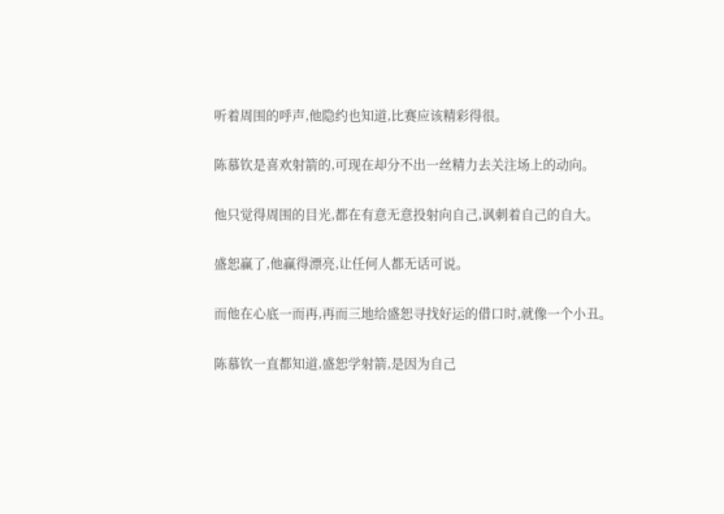听着周围的呼声,他隐约也知道,比赛应该精彩得很。

陈慕钦是喜欢射箭的,可现在却分不出一丝精力去关注场上的动向。

他只觉得周围的目光,都在有意无意投射向自己,讽刺着自己的自大。

盛恕赢了,他赢得漂亮,让任何人都无话可说。

而他在心底一而再,再而三地给盛恕寻找好运的借口时,就像一个小丑。

陈慕钦一直都知道,盛恕学射箭,是因为自己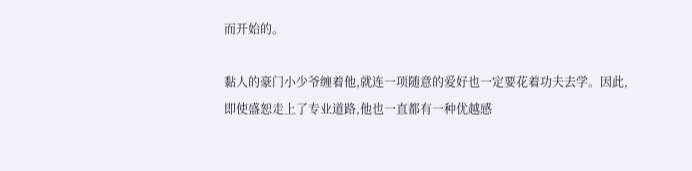而开始的。

黏人的豪门小少爷缠着他,就连一项随意的爱好也一定要花着功夫去学。因此,即使盛恕走上了专业道路,他也一直都有一种优越感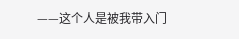——这个人是被我带入门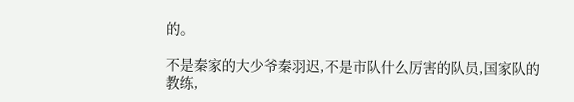的。

不是秦家的大少爷秦羽迟,不是市队什么厉害的队员,国家队的教练,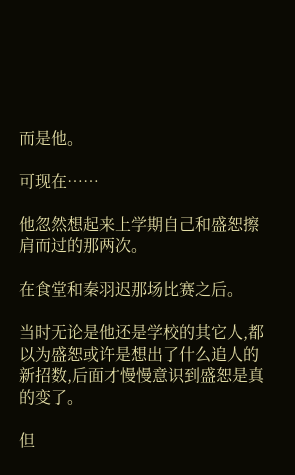而是他。

可现在……

他忽然想起来上学期自己和盛恕擦肩而过的那两次。

在食堂和秦羽迟那场比赛之后。

当时无论是他还是学校的其它人,都以为盛恕或许是想出了什么追人的新招数,后面才慢慢意识到盛恕是真的变了。

但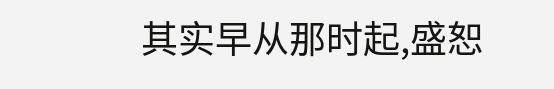其实早从那时起,盛恕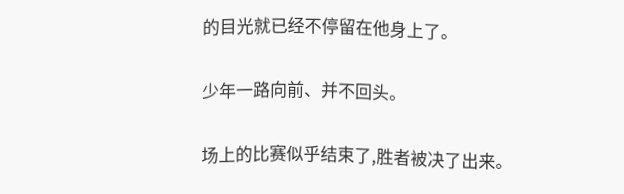的目光就已经不停留在他身上了。

少年一路向前、并不回头。

场上的比赛似乎结束了,胜者被决了出来。